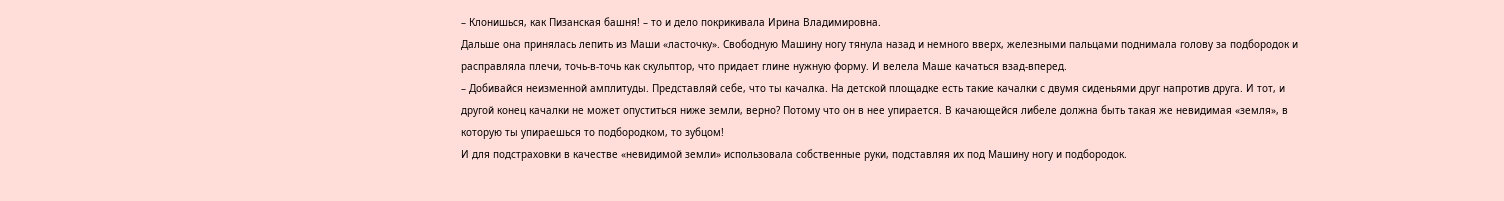– Клонишься, как Пизанская башня! – то и дело покрикивала Ирина Владимировна.
Дальше она принялась лепить из Маши «ласточку». Свободную Машину ногу тянула назад и немного вверх, железными пальцами поднимала голову за подбородок и расправляла плечи, точь-в-точь как скульптор, что придает глине нужную форму. И велела Маше качаться взад-вперед.
– Добивайся неизменной амплитуды. Представляй себе, что ты качалка. На детской площадке есть такие качалки с двумя сиденьями друг напротив друга. И тот, и другой конец качалки не может опуститься ниже земли, верно? Потому что он в нее упирается. В качающейся либеле должна быть такая же невидимая «земля», в которую ты упираешься то подбородком, то зубцом!
И для подстраховки в качестве «невидимой земли» использовала собственные руки, подставляя их под Машину ногу и подбородок.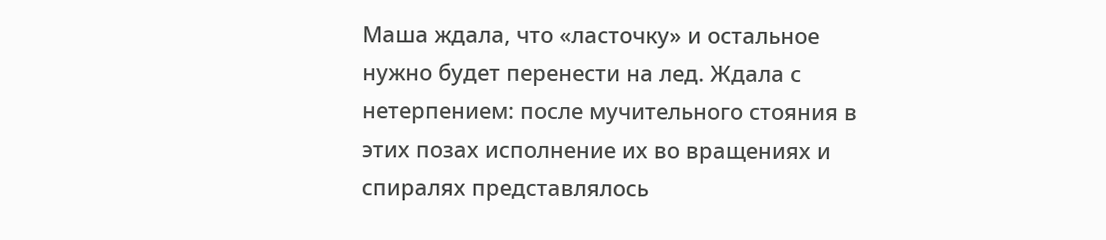Маша ждала, что «ласточку» и остальное нужно будет перенести на лед. Ждала с нетерпением: после мучительного стояния в этих позах исполнение их во вращениях и спиралях представлялось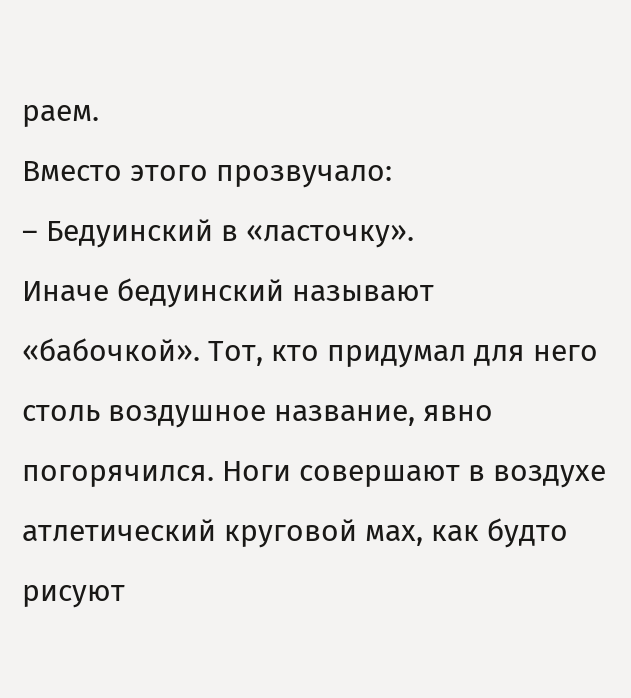раем.
Вместо этого прозвучало:
– Бедуинский в «ласточку».
Иначе бедуинский называют «бабочкой». Тот, кто придумал для него столь воздушное название, явно погорячился. Ноги совершают в воздухе атлетический круговой мах, как будто рисуют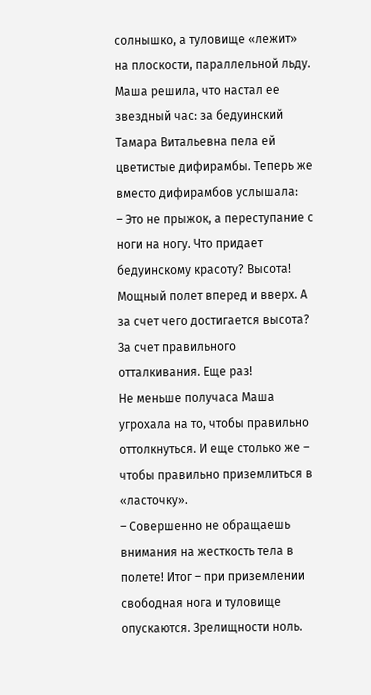солнышко, а туловище «лежит» на плоскости, параллельной льду.
Маша решила, что настал ее звездный час: за бедуинский Тамара Витальевна пела ей цветистые дифирамбы. Теперь же вместо дифирамбов услышала:
– Это не прыжок, а переступание с ноги на ногу. Что придает бедуинскому красоту? Высота! Мощный полет вперед и вверх. А за счет чего достигается высота? За счет правильного отталкивания. Еще раз!
Не меньше получаса Маша угрохала на то, чтобы правильно оттолкнуться. И еще столько же – чтобы правильно приземлиться в «ласточку».
– Совершенно не обращаешь внимания на жесткость тела в полете! Итог – при приземлении свободная нога и туловище опускаются. Зрелищности ноль.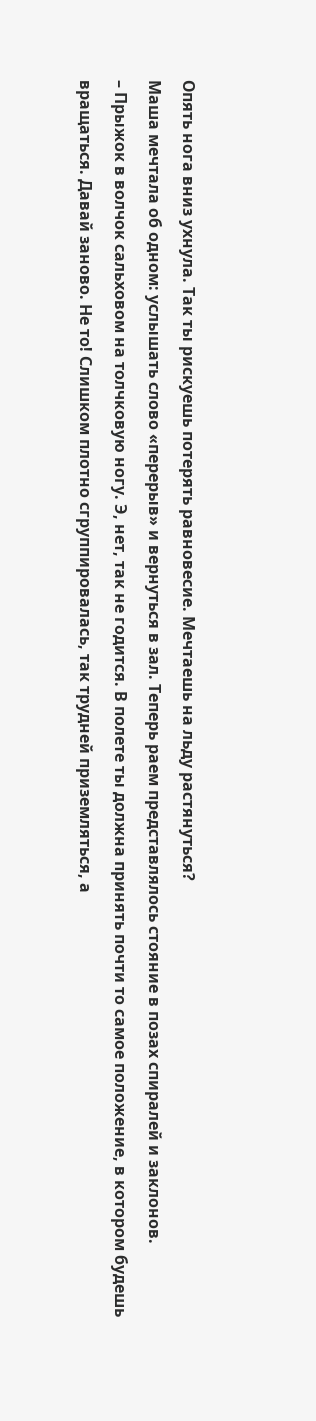Опять нога вниз ухнула. Так ты рискуешь потерять равновесие. Мечтаешь на льду растянуться?
Маша мечтала об одном: услышать слово «перерыв» и вернуться в зал. Теперь раем представлялось стояние в позах спиралей и заклонов.
– Прыжок в волчок сальховом на толчковую ногу. Э, нет, так не годится. В полете ты должна принять почти то самое положение, в котором будешь вращаться. Давай заново. Не то! Слишком плотно сгруппировалась, так трудней приземляться, а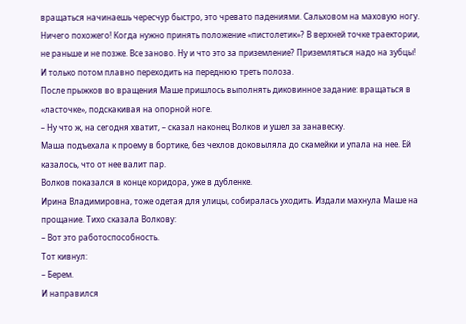вращаться начинаешь чересчур быстро, это чревато падениями. Сальховом на маховую ногу. Ничего похожего! Когда нужно принять положение «пистолетик»? В верхней точке траектории, не раньше и не позже. Все заново. Ну и что это за приземление? Приземляться надо на зубцы! И только потом плавно переходить на переднюю треть полоза.
После прыжков во вращения Маше пришлось выполнять диковинное задание: вращаться в «ласточке», подскакивая на опорной ноге.
– Ну что ж, на сегодня хватит, – сказал наконец Волков и ушел за занавеску.
Маша подъехала к проему в бортике, без чехлов доковыляла до скамейки и упала на нее. Ей казалось, что от нее валит пар.
Волков показался в конце коридора, уже в дубленке.
Ирина Владимировна, тоже одетая для улицы, собиралась уходить. Издали махнула Маше на прощание. Тихо сказала Волкову:
– Вот это работоспособность.
Тот кивнул:
– Берем.
И направился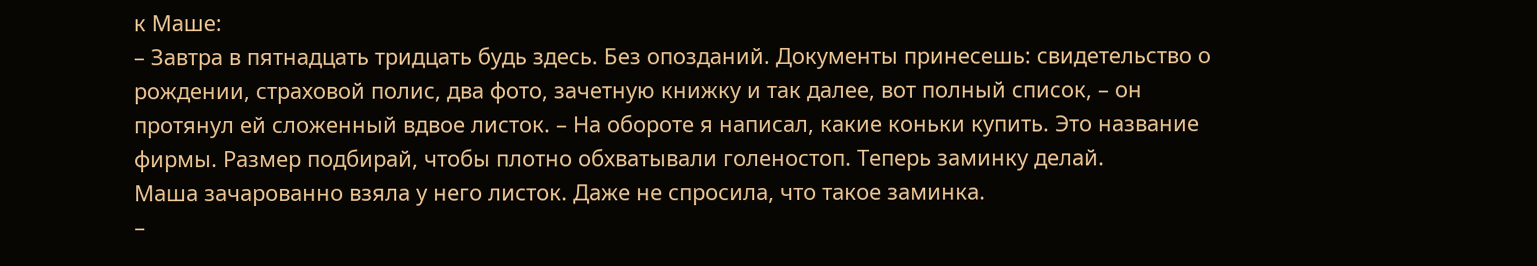к Маше:
– Завтра в пятнадцать тридцать будь здесь. Без опозданий. Документы принесешь: свидетельство о рождении, страховой полис, два фото, зачетную книжку и так далее, вот полный список, – он протянул ей сложенный вдвое листок. – На обороте я написал, какие коньки купить. Это название фирмы. Размер подбирай, чтобы плотно обхватывали голеностоп. Теперь заминку делай.
Маша зачарованно взяла у него листок. Даже не спросила, что такое заминка.
–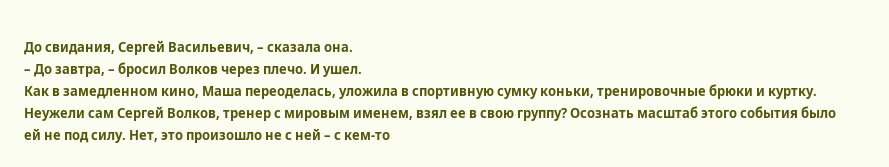До свидания, Сергей Васильевич, – сказала она.
– До завтра, – бросил Волков через плечо. И ушел.
Как в замедленном кино, Маша переоделась, уложила в спортивную сумку коньки, тренировочные брюки и куртку. Неужели сам Сергей Волков, тренер с мировым именем, взял ее в свою группу? Осознать масштаб этого события было ей не под силу. Нет, это произошло не с ней – с кем-то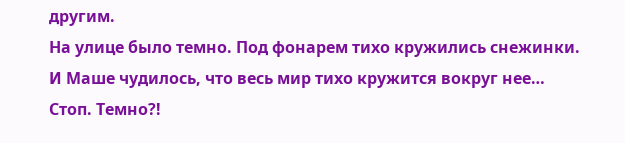другим.
На улице было темно. Под фонарем тихо кружились снежинки. И Маше чудилось, что весь мир тихо кружится вокруг нее…
Стоп. Темно?!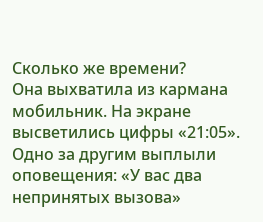Сколько же времени?
Она выхватила из кармана мобильник. На экране высветились цифры «21:05». Одно за другим выплыли оповещения: «У вас два непринятых вызова»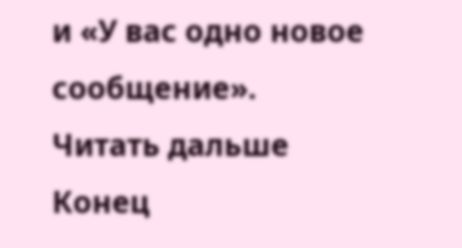и «У вас одно новое сообщение».
Читать дальше
Конец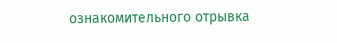ознакомительного отрывка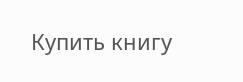Купить книгу